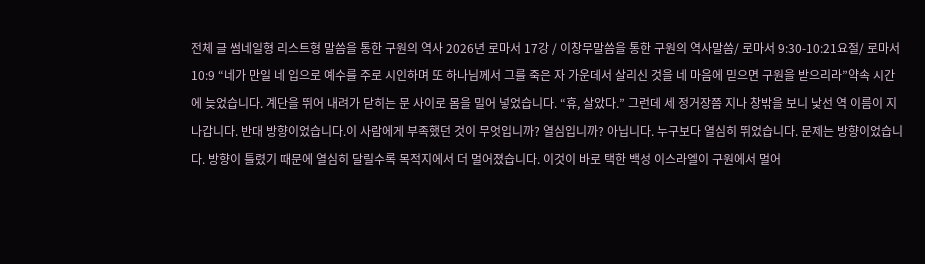전체 글 썸네일형 리스트형 말씀을 통한 구원의 역사 2026년 로마서 17강 / 이창무말씀을 통한 구원의 역사말씀/ 로마서 9:30-10:21요절/ 로마서 10:9 “네가 만일 네 입으로 예수를 주로 시인하며 또 하나님께서 그를 죽은 자 가운데서 살리신 것을 네 마음에 믿으면 구원을 받으리라”약속 시간에 늦었습니다. 계단을 뛰어 내려가 닫히는 문 사이로 몸을 밀어 넣었습니다. “휴, 살았다.” 그런데 세 정거장쯤 지나 창밖을 보니 낯선 역 이름이 지나갑니다. 반대 방향이었습니다.이 사람에게 부족했던 것이 무엇입니까? 열심입니까? 아닙니다. 누구보다 열심히 뛰었습니다. 문제는 방향이었습니다. 방향이 틀렸기 때문에 열심히 달릴수록 목적지에서 더 멀어졌습니다. 이것이 바로 택한 백성 이스라엘이 구원에서 멀어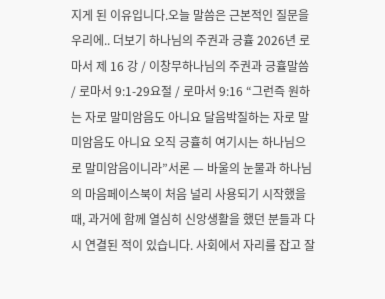지게 된 이유입니다.오늘 말씀은 근본적인 질문을 우리에.. 더보기 하나님의 주권과 긍휼 2026년 로마서 제 16 강 / 이창무하나님의 주권과 긍휼말씀 / 로마서 9:1-29요절 / 로마서 9:16 “그런즉 원하는 자로 말미암음도 아니요 달음박질하는 자로 말미암음도 아니요 오직 긍휼히 여기시는 하나님으로 말미암음이니라”서론 — 바울의 눈물과 하나님의 마음페이스북이 처음 널리 사용되기 시작했을 때, 과거에 함께 열심히 신앙생활을 했던 분들과 다시 연결된 적이 있습니다. 사회에서 자리를 잡고 잘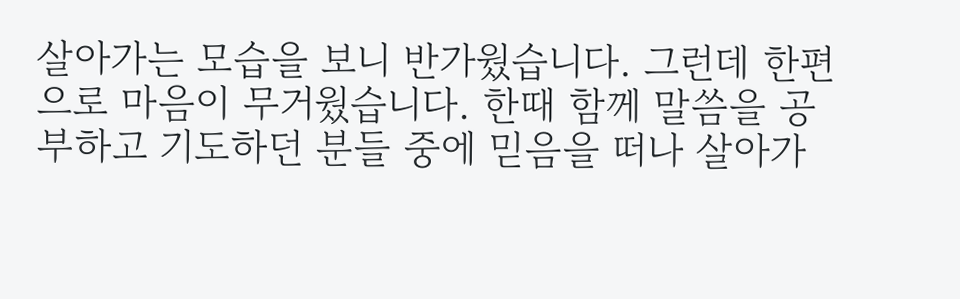살아가는 모습을 보니 반가웠습니다. 그런데 한편으로 마음이 무거웠습니다. 한때 함께 말씀을 공부하고 기도하던 분들 중에 믿음을 떠나 살아가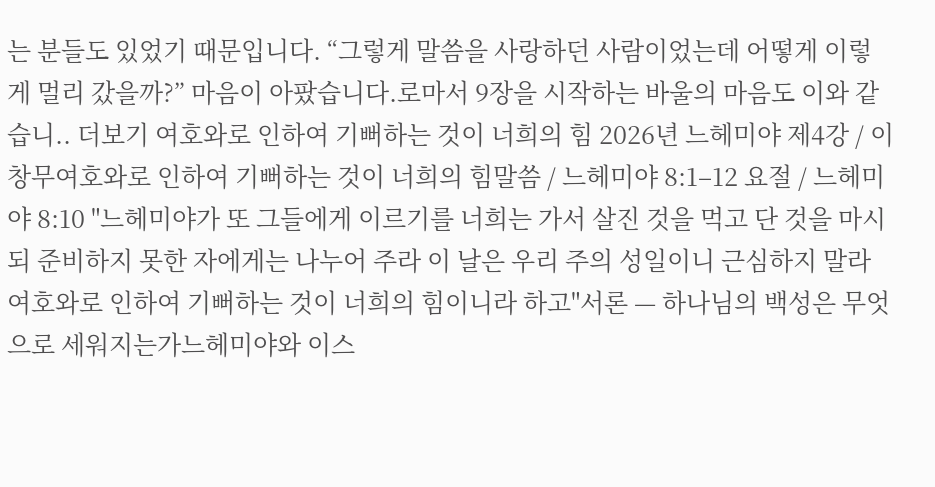는 분들도 있었기 때문입니다. “그렇게 말씀을 사랑하던 사람이었는데 어떻게 이렇게 멀리 갔을까?” 마음이 아팠습니다.로마서 9장을 시작하는 바울의 마음도 이와 같습니.. 더보기 여호와로 인하여 기뻐하는 것이 너희의 힘 2026년 느헤미야 제4강 / 이창무여호와로 인하여 기뻐하는 것이 너희의 힘말씀 / 느헤미야 8:1–12 요절 / 느헤미야 8:10 "느헤미야가 또 그들에게 이르기를 너희는 가서 살진 것을 먹고 단 것을 마시되 준비하지 못한 자에게는 나누어 주라 이 날은 우리 주의 성일이니 근심하지 말라 여호와로 인하여 기뻐하는 것이 너희의 힘이니라 하고"서론 — 하나님의 백성은 무엇으로 세워지는가느헤미야와 이스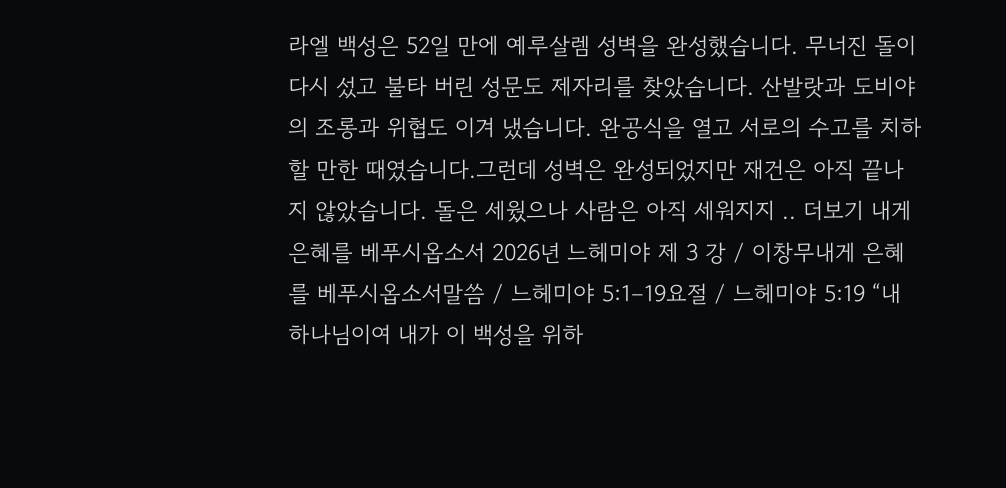라엘 백성은 52일 만에 예루살렘 성벽을 완성했습니다. 무너진 돌이 다시 섰고 불타 버린 성문도 제자리를 찾았습니다. 산발랏과 도비야의 조롱과 위협도 이겨 냈습니다. 완공식을 열고 서로의 수고를 치하할 만한 때였습니다.그런데 성벽은 완성되었지만 재건은 아직 끝나지 않았습니다. 돌은 세웠으나 사람은 아직 세워지지 .. 더보기 내게 은혜를 베푸시옵소서 2026년 느헤미야 제 3 강 / 이창무내게 은혜를 베푸시옵소서말씀 / 느헤미야 5:1–19요절 / 느헤미야 5:19 “내 하나님이여 내가 이 백성을 위하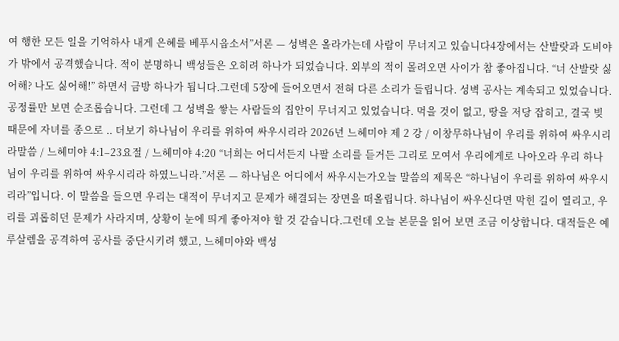여 행한 모든 일을 기억하사 내게 은혜를 베푸시옵소서”서론 — 성벽은 올라가는데 사람이 무너지고 있습니다4장에서는 산발랏과 도비야가 밖에서 공격했습니다. 적이 분명하니 백성들은 오히려 하나가 되었습니다. 외부의 적이 몰려오면 사이가 참 좋아집니다. “너 산발랏 싫어해? 나도 싫어해!” 하면서 금방 하나가 됩니다.그런데 5장에 들어오면서 전혀 다른 소리가 들립니다. 성벽 공사는 계속되고 있었습니다. 공정률만 보면 순조롭습니다. 그런데 그 성벽을 쌓는 사람들의 집안이 무너지고 있었습니다. 먹을 것이 없고, 땅을 저당 잡히고, 결국 빚 때문에 자녀를 종으로 .. 더보기 하나님이 우리를 위하여 싸우시리라 2026년 느헤미야 제 2 강 / 이창무하나님이 우리를 위하여 싸우시리라말씀 / 느헤미야 4:1–23요절 / 느헤미야 4:20 “너희는 어디서든지 나팔 소리를 듣거든 그리로 모여서 우리에게로 나아오라 우리 하나님이 우리를 위하여 싸우시리라 하였느니라.”서론 — 하나님은 어디에서 싸우시는가오늘 말씀의 제목은 “하나님이 우리를 위하여 싸우시리라”입니다. 이 말씀을 들으면 우리는 대적이 무너지고 문제가 해결되는 장면을 떠올립니다. 하나님이 싸우신다면 막힌 길이 열리고, 우리를 괴롭히던 문제가 사라지며, 상황이 눈에 띄게 좋아져야 할 것 같습니다.그런데 오늘 본문을 읽어 보면 조금 이상합니다. 대적들은 예루살렘을 공격하여 공사를 중단시키려 했고, 느헤미야와 백성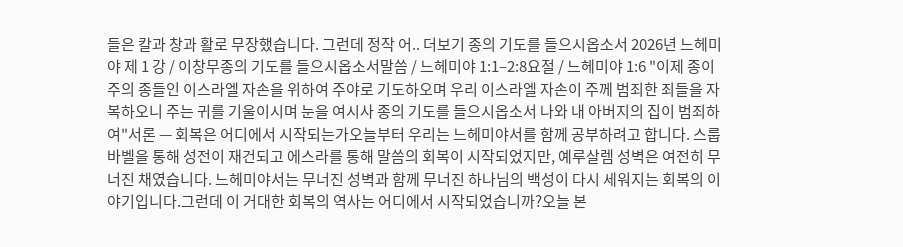들은 칼과 창과 활로 무장했습니다. 그런데 정작 어.. 더보기 종의 기도를 들으시옵소서 2026년 느헤미야 제 1 강 / 이창무종의 기도를 들으시옵소서말씀 / 느헤미야 1:1–2:8요절 / 느헤미야 1:6 "이제 종이 주의 종들인 이스라엘 자손을 위하여 주야로 기도하오며 우리 이스라엘 자손이 주께 범죄한 죄들을 자복하오니 주는 귀를 기울이시며 눈을 여시사 종의 기도를 들으시옵소서 나와 내 아버지의 집이 범죄하여"서론 — 회복은 어디에서 시작되는가오늘부터 우리는 느헤미야서를 함께 공부하려고 합니다. 스룹바벨을 통해 성전이 재건되고 에스라를 통해 말씀의 회복이 시작되었지만, 예루살렘 성벽은 여전히 무너진 채였습니다. 느헤미야서는 무너진 성벽과 함께 무너진 하나님의 백성이 다시 세워지는 회복의 이야기입니다.그런데 이 거대한 회복의 역사는 어디에서 시작되었습니까?오늘 본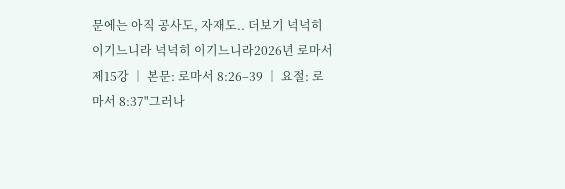문에는 아직 공사도, 자재도.. 더보기 넉넉히 이기느니라 넉넉히 이기느니라2026년 로마서 제15강 │ 본문: 로마서 8:26–39 │ 요절: 로마서 8:37"그러나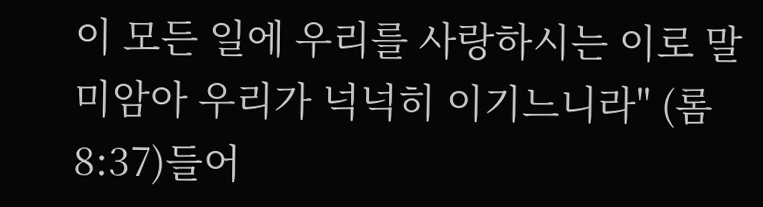이 모든 일에 우리를 사랑하시는 이로 말미암아 우리가 넉넉히 이기느니라" (롬 8:37)들어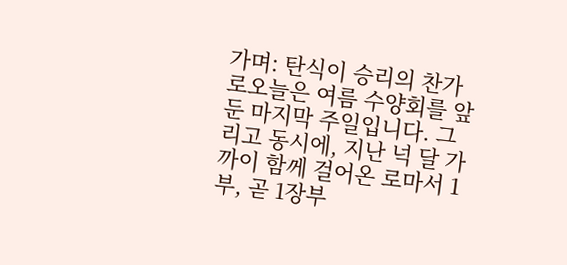가며: 탄식이 승리의 찬가로오늘은 여름 수양회를 앞둔 마지막 주일입니다. 그리고 동시에, 지난 넉 달 가까이 함께 걸어온 로마서 1부, 곧 1장부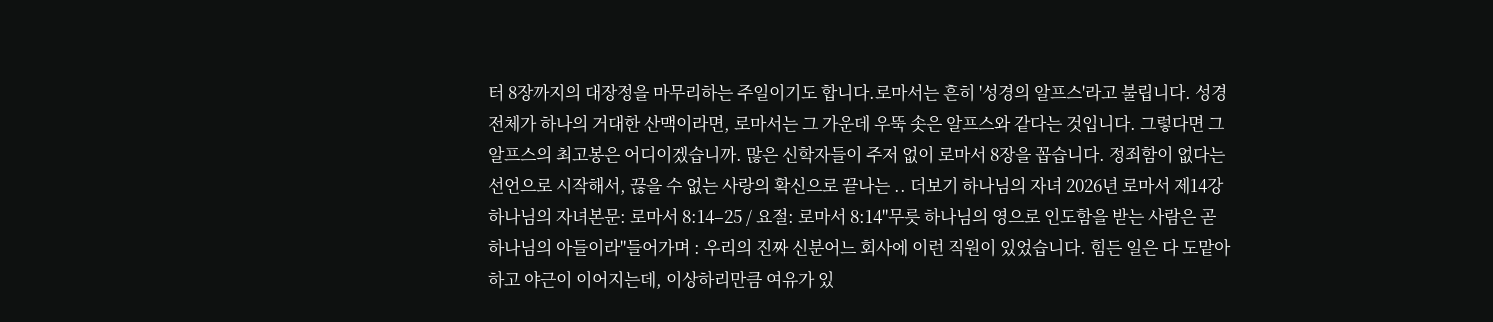터 8장까지의 대장정을 마무리하는 주일이기도 합니다.로마서는 흔히 '성경의 알프스'라고 불립니다. 성경 전체가 하나의 거대한 산맥이라면, 로마서는 그 가운데 우뚝 솟은 알프스와 같다는 것입니다. 그렇다면 그 알프스의 최고봉은 어디이겠습니까. 많은 신학자들이 주저 없이 로마서 8장을 꼽습니다. 정죄함이 없다는 선언으로 시작해서, 끊을 수 없는 사랑의 확신으로 끝나는 .. 더보기 하나님의 자녀 2026년 로마서 제14강하나님의 자녀본문: 로마서 8:14–25 / 요절: 로마서 8:14"무릇 하나님의 영으로 인도함을 받는 사람은 곧 하나님의 아들이라"들어가며 : 우리의 진짜 신분어느 회사에 이런 직원이 있었습니다. 힘든 일은 다 도맡아 하고 야근이 이어지는데, 이상하리만큼 여유가 있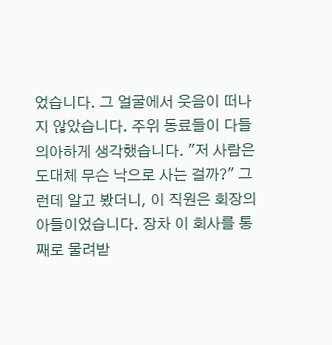었습니다. 그 얼굴에서 웃음이 떠나지 않았습니다. 주위 동료들이 다들 의아하게 생각했습니다. "저 사람은 도대체 무슨 낙으로 사는 걸까?" 그런데 알고 봤더니, 이 직원은 회장의 아들이었습니다. 장차 이 회사를 통째로 물려받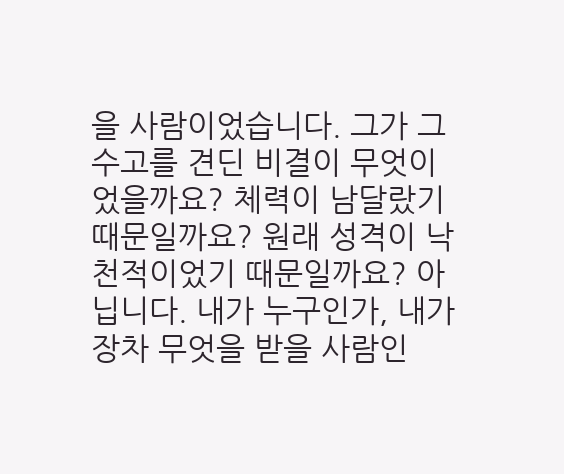을 사람이었습니다. 그가 그 수고를 견딘 비결이 무엇이었을까요? 체력이 남달랐기 때문일까요? 원래 성격이 낙천적이었기 때문일까요? 아닙니다. 내가 누구인가, 내가 장차 무엇을 받을 사람인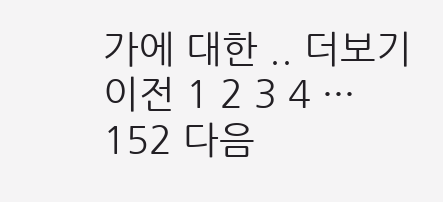가에 대한 .. 더보기 이전 1 2 3 4 ··· 152 다음